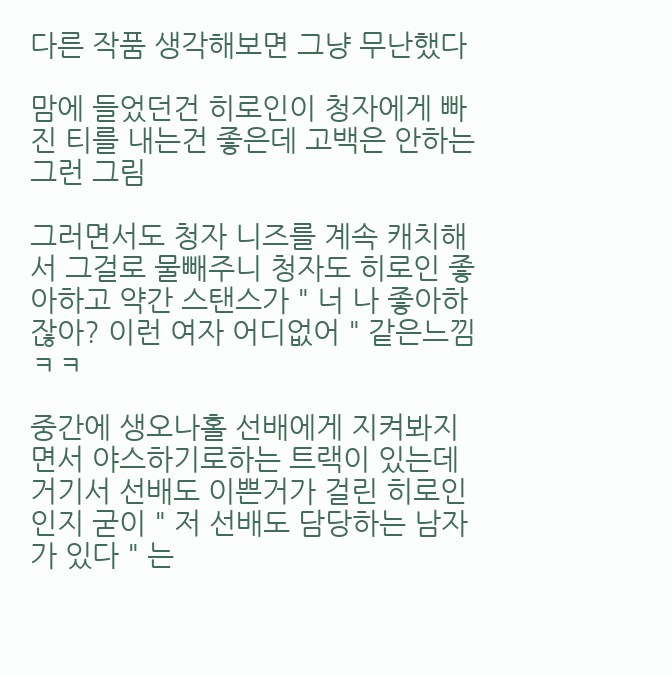다른 작품 생각해보면 그냥 무난했다

맘에 들었던건 히로인이 청자에게 빠진 티를 내는건 좋은데 고백은 안하는 그런 그림

그러면서도 청자 니즈를 계속 캐치해서 그걸로 물빼주니 청자도 히로인 좋아하고 약간 스탠스가 " 너 나 좋아하잖아? 이런 여자 어디없어 " 같은느낌 ㅋㅋ

중간에 생오나홀 선배에게 지켜봐지면서 야스하기로하는 트랙이 있는데 거기서 선배도 이쁜거가 걸린 히로인인지 굳이 " 저 선배도 담당하는 남자가 있다 " 는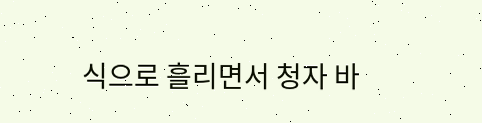식으로 흘리면서 청자 바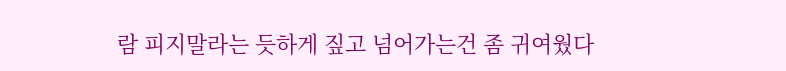람 피지말라는 듯하게 짚고 넘어가는건 좀 귀여웠다